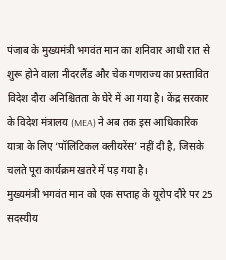पंजाब के मुख्यमंत्री भगवंत मान का शनिवार आधी रात से शुरू होने वाला नीदरलैंड और चेक गणराज्य का प्रस्तावित विदेश दौरा अनिश्चितता के घेरे में आ गया है। केंद्र सरकार के विदेश मंत्रालय (MEA) ने अब तक इस आधिकारिक यात्रा के लिए ‘पॉलिटिकल क्लीयरेंस’ नहीं दी है, जिसके चलते पूरा कार्यक्रम खतरे में पड़ गया है।
मुख्यमंत्री भगवंत मान को एक सप्ताह के यूरोप दौरे पर 25 सदस्यीय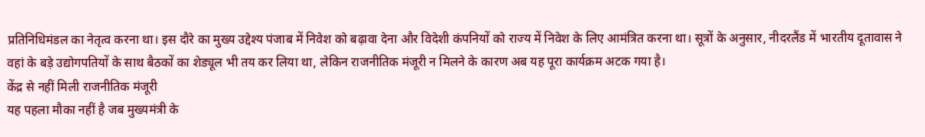प्रतिनिधिमंडल का नेतृत्व करना था। इस दौरे का मुख्य उद्देश्य पंजाब में निवेश को बढ़ावा देना और विदेशी कंपनियों को राज्य में निवेश के लिए आमंत्रित करना था। सूत्रों के अनुसार, नीदरलैंड में भारतीय दूतावास ने वहां के बड़े उद्योगपतियों के साथ बैठकों का शेड्यूल भी तय कर लिया था, लेकिन राजनीतिक मंजूरी न मिलने के कारण अब यह पूरा कार्यक्रम अटक गया है।
केंद्र से नहीं मिली राजनीतिक मंजूरी
यह पहला मौका नहीं है जब मुख्यमंत्री के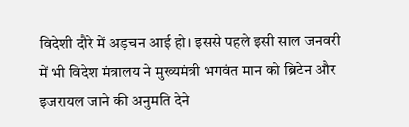विदेशी दौरे में अड़चन आई हो। इससे पहले इसी साल जनवरी में भी विदेश मंत्रालय ने मुख्यमंत्री भगवंत मान को ब्रिटेन और इजरायल जाने की अनुमति देने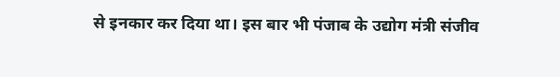से इनकार कर दिया था। इस बार भी पंजाब के उद्योग मंत्री संजीव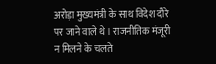अरोड़ा मुख्यमंत्री के साथ विदेश दौरे पर जाने वाले थे। राजनीतिक मंजूरी न मिलने के चलते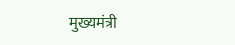मुख्यमंत्री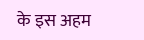के इस अहम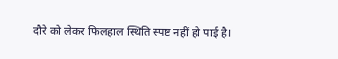दौरे को लेकर फिलहाल स्थिति स्पष्ट नहीं हो पाई है।